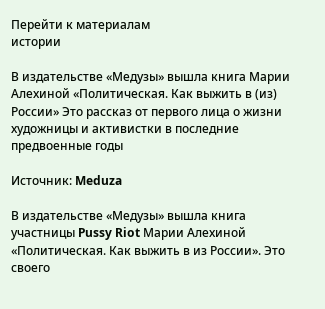Перейти к материалам
истории

В издательстве «Медузы» вышла книга Марии Алехиной «Политическая. Как выжить в (из) России» Это рассказ от первого лица о жизни художницы и активистки в последние предвоенные годы

Источник: Meduza

В издательстве «Медузы» вышла книга участницы Pussy Riot Марии Алехиной «Политическая. Как выжить в из России». Это своего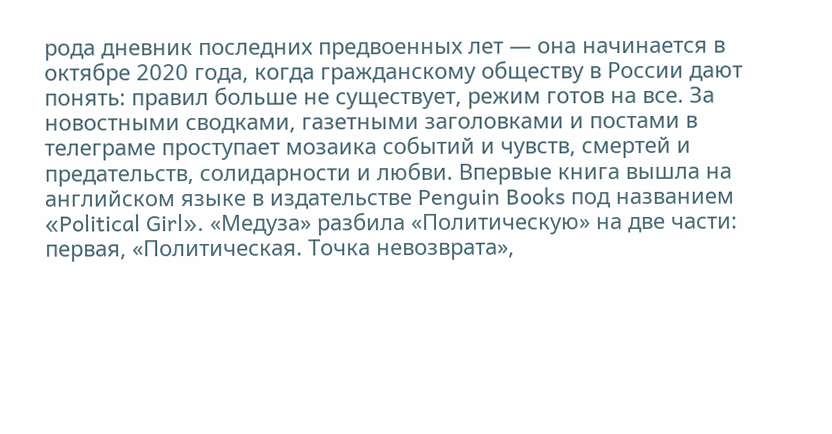рода дневник последних предвоенных лет — она начинается в октябре 2020 года, когда гражданскому обществу в России дают понять: правил больше не существует, режим готов на все. За новостными сводками, газетными заголовками и постами в телеграме проступает мозаика событий и чувств, смертей и предательств, солидарности и любви. Впервые книга вышла на английском языке в издательстве Penguin Books под названием «Political Girl». «Медуза» разбила «Политическую» на две части: первая, «Политическая. Точка невозврата»,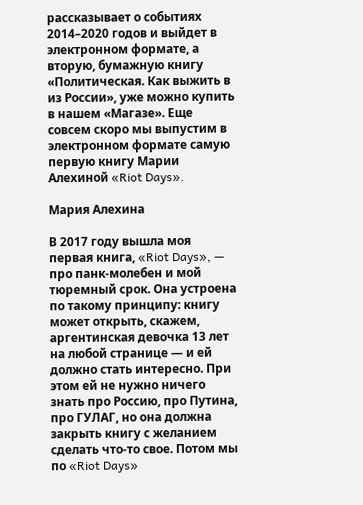рассказывает о событиях 2014–2020 годов и выйдет в электронном формате, а вторую, бумажную книгу «Политическая. Как выжить в из России», уже можно купить в нашем «Магазе». Еще совсем скоро мы выпустим в электронном формате самую первую книгу Марии Алехиной «Riot Days».

Мария Алехина

В 2017 году вышла моя первая книга, «Riot Days», — про панк-молебен и мой тюремный срок. Она устроена по такому принципу: книгу может открыть, скажем, аргентинская девочка 13 лет на любой странице — и ей должно стать интересно. При этом ей не нужно ничего знать про Россию, про Путина, про ГУЛАГ, но она должна закрыть книгу с желанием сделать что-то свое. Потом мы по «Riot Days»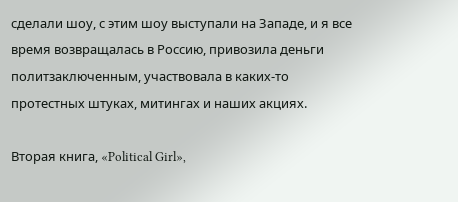сделали шоу, с этим шоу выступали на Западе, и я все время возвращалась в Россию, привозила деньги политзаключенным, участвовала в каких-то протестных штуках, митингах и наших акциях.

Вторая книга, «Political Girl»,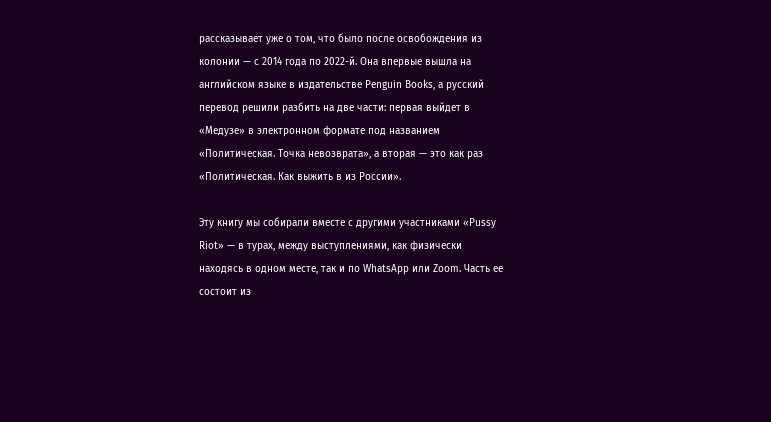рассказывает уже о том, что было после освобождения из колонии — с 2014 года по 2022-й. Она впервые вышла на английском языке в издательстве Penguin Books, а русский перевод решили разбить на две части: первая выйдет в «Медузе» в электронном формате под названием «Политическая. Точка невозврата», а вторая — это как раз «Политическая. Как выжить в из России».

Эту книгу мы собирали вместе с другими участниками «Pussy Riot» — в турах, между выступлениями, как физически находясь в одном месте, так и по WhatsApp или Zoom. Часть ее состоит из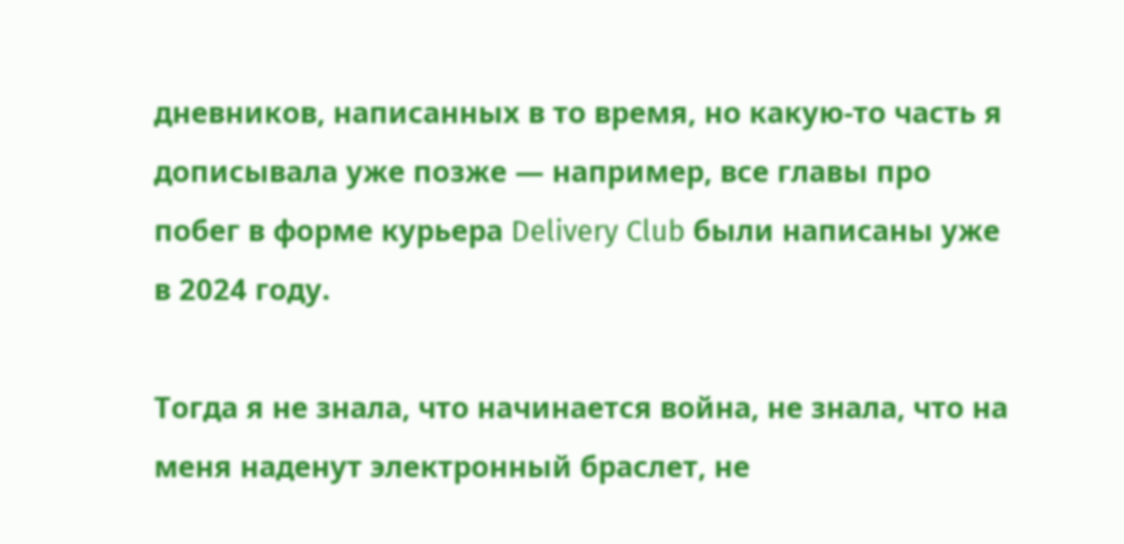дневников, написанных в то время, но какую-то часть я дописывала уже позже — например, все главы про побег в форме курьера Delivery Club были написаны уже в 2024 году.

Тогда я не знала, что начинается война, не знала, что на меня наденут электронный браслет, не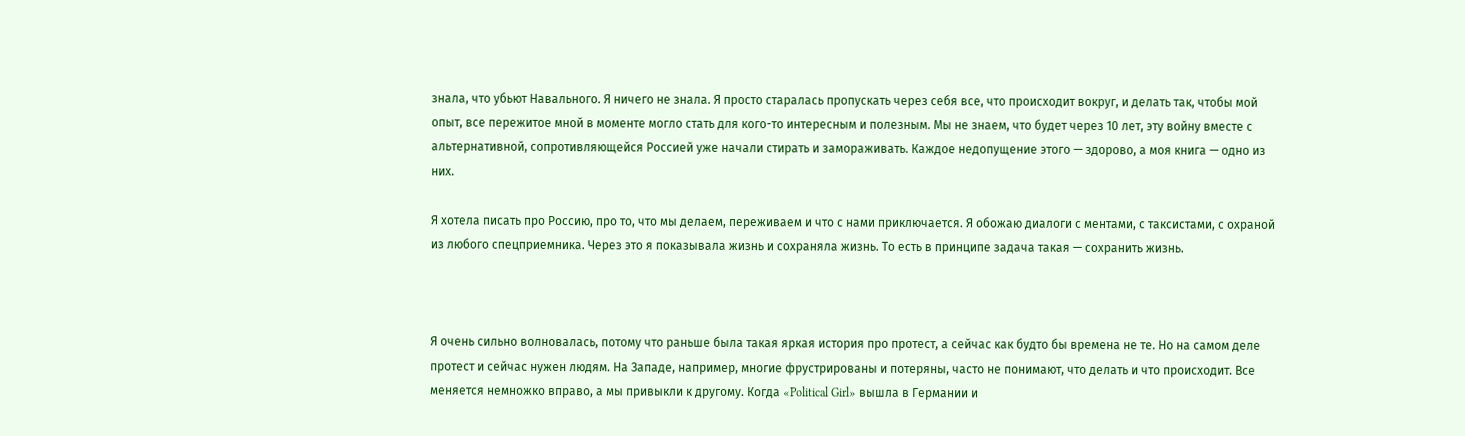знала, что убьют Навального. Я ничего не знала. Я просто старалась пропускать через себя все, что происходит вокруг, и делать так, чтобы мой опыт, все пережитое мной в моменте могло стать для кого-то интересным и полезным. Мы не знаем, что будет через 10 лет, эту войну вместе с альтернативной, сопротивляющейся Россией уже начали стирать и замораживать. Каждое недопущение этого — здорово, а моя книга — одно из них.

Я хотела писать про Россию, про то, что мы делаем, переживаем и что с нами приключается. Я обожаю диалоги с ментами, с таксистами, с охраной из любого спецприемника. Через это я показывала жизнь и сохраняла жизнь. То есть в принципе задача такая — сохранить жизнь.



Я очень сильно волновалась, потому что раньше была такая яркая история про протест, а сейчас как будто бы времена не те. Но на самом деле протест и сейчас нужен людям. На Западе, например, многие фрустрированы и потеряны, часто не понимают, что делать и что происходит. Все меняется немножко вправо, а мы привыкли к другому. Когда «Political Girl» вышла в Германии и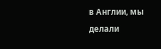в Англии, мы делали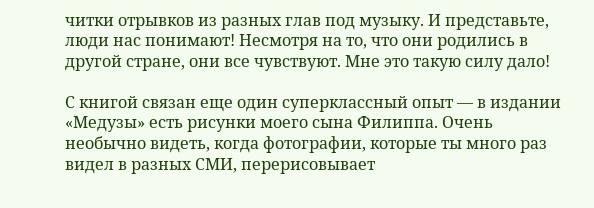читки отрывков из разных глав под музыку. И представьте, люди нас понимают! Несмотря на то, что они родились в другой стране, они все чувствуют. Мне это такую силу дало!

С книгой связан еще один суперклассный опыт — в издании «Медузы» есть рисунки моего сына Филиппа. Очень необычно видеть, когда фотографии, которые ты много раз видел в разных СМИ, перерисовывает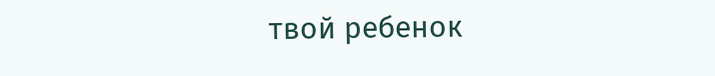твой ребенок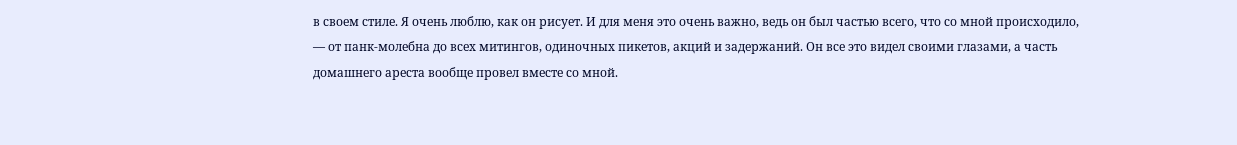в своем стиле. Я очень люблю, как он рисует. И для меня это очень важно, ведь он был частью всего, что со мной происходило, — от панк-молебна до всех митингов, одиночных пикетов, акций и задержаний. Он все это видел своими глазами, а часть домашнего ареста вообще провел вместе со мной.